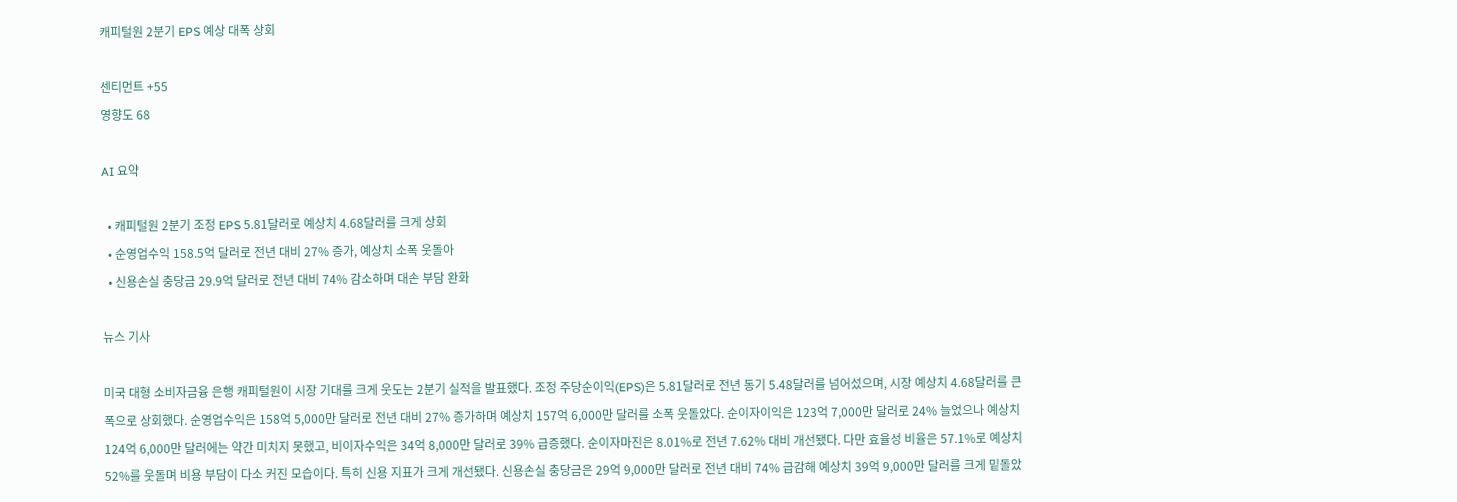캐피털원 2분기 EPS 예상 대폭 상회

센티먼트 +55
영향도 68

AI 요약

  • 캐피털원 2분기 조정 EPS 5.81달러로 예상치 4.68달러를 크게 상회
  • 순영업수익 158.5억 달러로 전년 대비 27% 증가, 예상치 소폭 웃돌아
  • 신용손실 충당금 29.9억 달러로 전년 대비 74% 감소하며 대손 부담 완화

뉴스 기사

미국 대형 소비자금융 은행 캐피털원이 시장 기대를 크게 웃도는 2분기 실적을 발표했다. 조정 주당순이익(EPS)은 5.81달러로 전년 동기 5.48달러를 넘어섰으며, 시장 예상치 4.68달러를 큰 폭으로 상회했다. 순영업수익은 158억 5,000만 달러로 전년 대비 27% 증가하며 예상치 157억 6,000만 달러를 소폭 웃돌았다. 순이자이익은 123억 7,000만 달러로 24% 늘었으나 예상치 124억 6,000만 달러에는 약간 미치지 못했고, 비이자수익은 34억 8,000만 달러로 39% 급증했다. 순이자마진은 8.01%로 전년 7.62% 대비 개선됐다. 다만 효율성 비율은 57.1%로 예상치 52%를 웃돌며 비용 부담이 다소 커진 모습이다. 특히 신용 지표가 크게 개선됐다. 신용손실 충당금은 29억 9,000만 달러로 전년 대비 74% 급감해 예상치 39억 9,000만 달러를 크게 밑돌았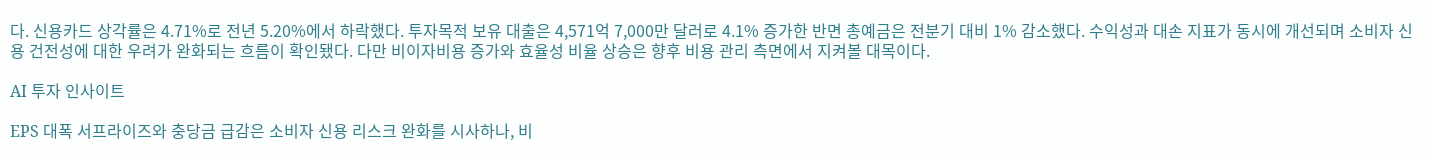다. 신용카드 상각률은 4.71%로 전년 5.20%에서 하락했다. 투자목적 보유 대출은 4,571억 7,000만 달러로 4.1% 증가한 반면 총예금은 전분기 대비 1% 감소했다. 수익성과 대손 지표가 동시에 개선되며 소비자 신용 건전성에 대한 우려가 완화되는 흐름이 확인됐다. 다만 비이자비용 증가와 효율성 비율 상승은 향후 비용 관리 측면에서 지켜볼 대목이다.

AI 투자 인사이트

EPS 대폭 서프라이즈와 충당금 급감은 소비자 신용 리스크 완화를 시사하나, 비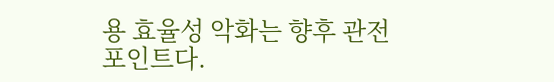용 효율성 악화는 향후 관전 포인트다.